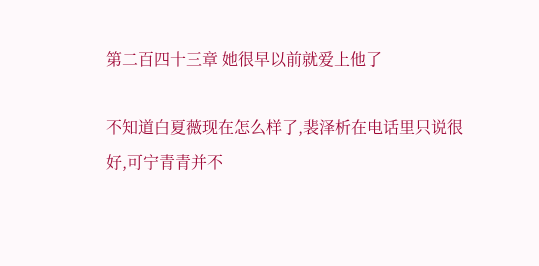第二百四十三章 她很早以前就爱上他了

不知道白夏薇现在怎么样了,裴泽析在电话里只说很好,可宁青青并不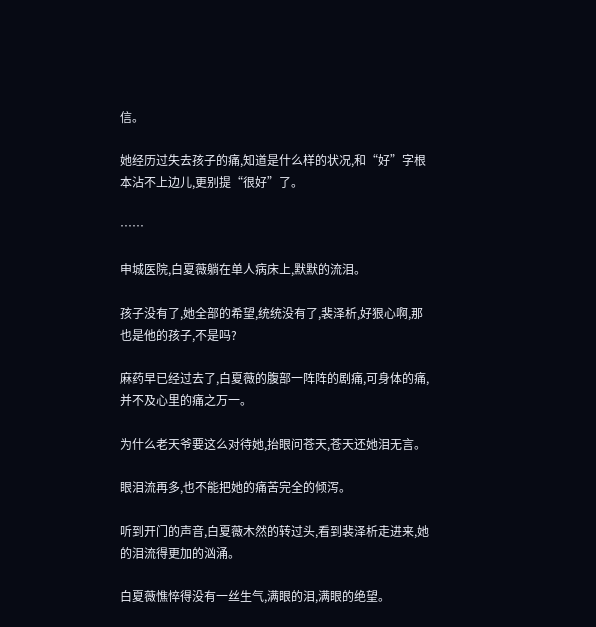信。

她经历过失去孩子的痛,知道是什么样的状况,和“好”字根本沾不上边儿,更别提“很好”了。

……

申城医院,白夏薇躺在单人病床上,默默的流泪。

孩子没有了,她全部的希望,统统没有了,裴泽析,好狠心啊,那也是他的孩子,不是吗?

麻药早已经过去了,白夏薇的腹部一阵阵的剧痛,可身体的痛,并不及心里的痛之万一。

为什么老天爷要这么对待她,抬眼问苍天,苍天还她泪无言。

眼泪流再多,也不能把她的痛苦完全的倾泻。

听到开门的声音,白夏薇木然的转过头,看到裴泽析走进来,她的泪流得更加的汹涌。

白夏薇憔悴得没有一丝生气,满眼的泪,满眼的绝望。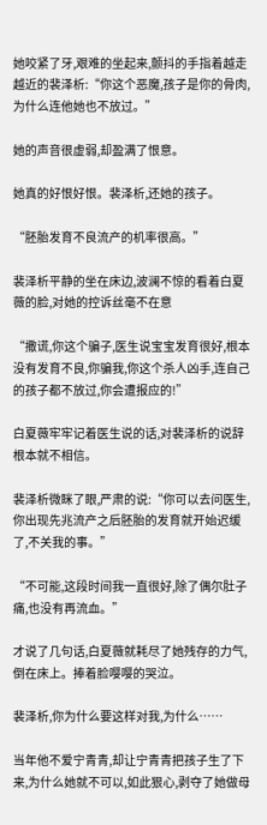她咬紧了牙,艰难的坐起来,颤抖的手指着越走越近的裴泽析:“你这个恶魔,孩子是你的骨肉,为什么连他她也不放过。”

她的声音很虚弱,却盈满了恨意。

她真的好恨好恨。裴泽析,还她的孩子。

“胚胎发育不良流产的机率很高。”

裴泽析平静的坐在床边,波澜不惊的看着白夏薇的脸,对她的控诉丝毫不在意

“撒谎,你这个骗子,医生说宝宝发育很好,根本没有发育不良,你骗我,你这个杀人凶手,连自己的孩子都不放过,你会遭报应的!”

白夏薇牢牢记着医生说的话,对裴泽析的说辞根本就不相信。

裴泽析微眯了眼,严肃的说:“你可以去问医生,你出现先兆流产之后胚胎的发育就开始迟缓了,不关我的事。”

“不可能,这段时间我一直很好,除了偶尔肚子痛,也没有再流血。”

才说了几句话,白夏薇就耗尽了她残存的力气,倒在床上。捧着脸嘤嘤的哭泣。

裴泽析,你为什么要这样对我,为什么……

当年他不爱宁青青,却让宁青青把孩子生了下来,为什么她就不可以,如此狠心,剥夺了她做母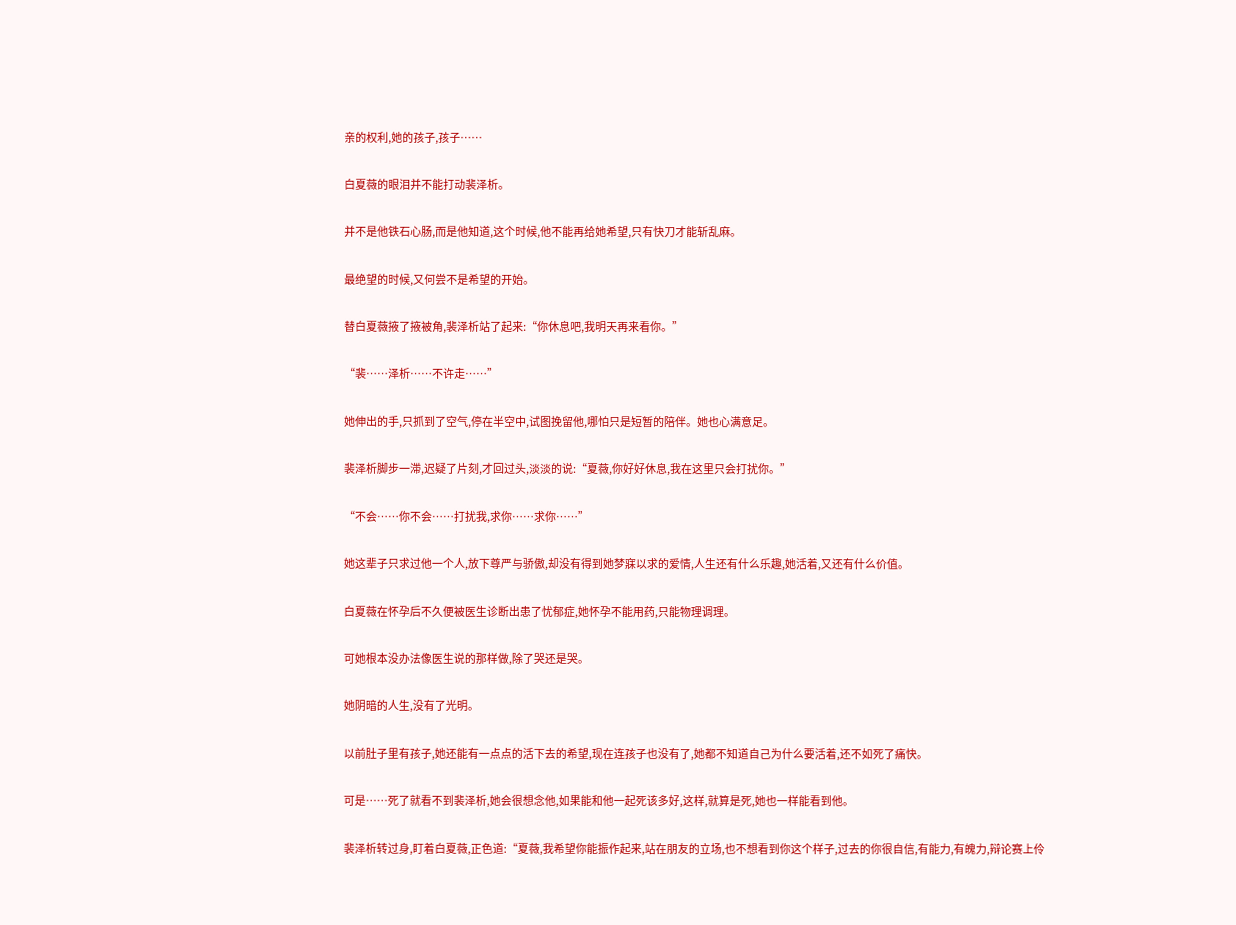亲的权利,她的孩子,孩子……

白夏薇的眼泪并不能打动裴泽析。

并不是他铁石心肠,而是他知道,这个时候,他不能再给她希望,只有快刀才能斩乱麻。

最绝望的时候,又何尝不是希望的开始。

替白夏薇掖了掖被角,裴泽析站了起来:“你休息吧,我明天再来看你。”

“裴……泽析……不许走……”

她伸出的手,只抓到了空气,停在半空中,试图挽留他,哪怕只是短暂的陪伴。她也心满意足。

裴泽析脚步一滞,迟疑了片刻,才回过头,淡淡的说:“夏薇,你好好休息,我在这里只会打扰你。”

“不会……你不会……打扰我,求你……求你……”

她这辈子只求过他一个人,放下尊严与骄傲,却没有得到她梦寐以求的爱情,人生还有什么乐趣,她活着,又还有什么价值。

白夏薇在怀孕后不久便被医生诊断出患了忧郁症,她怀孕不能用药,只能物理调理。

可她根本没办法像医生说的那样做,除了哭还是哭。

她阴暗的人生,没有了光明。

以前肚子里有孩子,她还能有一点点的活下去的希望,现在连孩子也没有了,她都不知道自己为什么要活着,还不如死了痛快。

可是……死了就看不到裴泽析,她会很想念他,如果能和他一起死该多好,这样,就算是死,她也一样能看到他。

裴泽析转过身,盯着白夏薇,正色道:“夏薇,我希望你能振作起来,站在朋友的立场,也不想看到你这个样子,过去的你很自信,有能力,有魄力,辩论赛上伶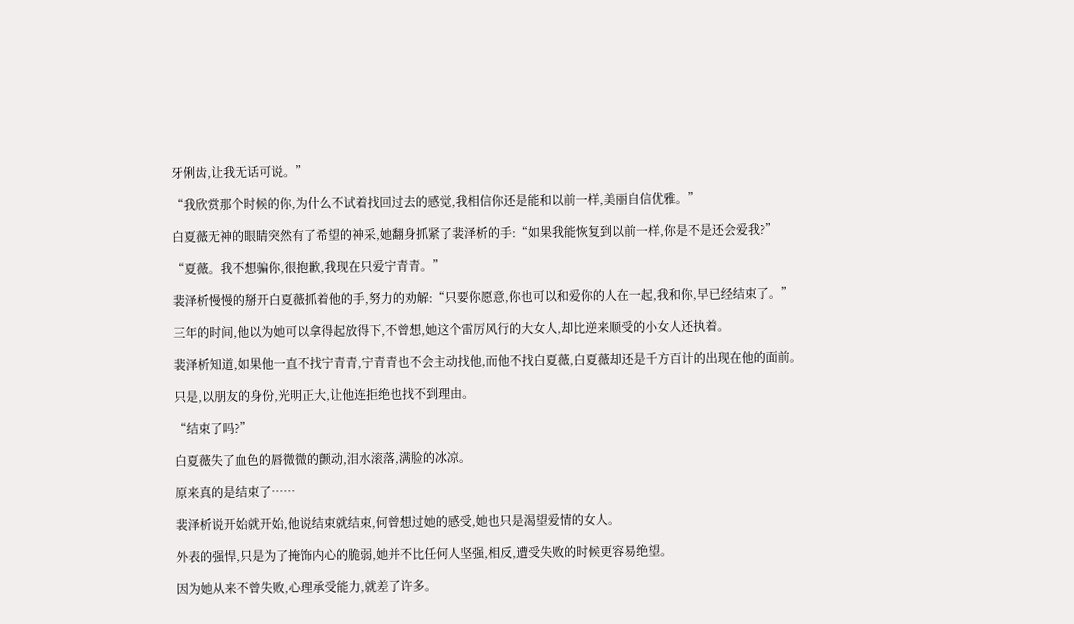牙俐齿,让我无话可说。”

“我欣赏那个时候的你,为什么不试着找回过去的感觉,我相信你还是能和以前一样,美丽自信优雅。”

白夏薇无神的眼睛突然有了希望的神采,她翻身抓紧了裴泽析的手:“如果我能恢复到以前一样,你是不是还会爱我?”

“夏薇。我不想骗你,很抱歉,我现在只爱宁青青。”

裴泽析慢慢的掰开白夏薇抓着他的手,努力的劝解:“只要你愿意,你也可以和爱你的人在一起,我和你,早已经结束了。”

三年的时间,他以为她可以拿得起放得下,不曾想,她这个雷厉风行的大女人,却比逆来顺受的小女人还执着。

裴泽析知道,如果他一直不找宁青青,宁青青也不会主动找他,而他不找白夏薇,白夏薇却还是千方百计的出现在他的面前。

只是,以朋友的身份,光明正大,让他连拒绝也找不到理由。

“结束了吗?”

白夏薇失了血色的唇微微的颤动,泪水滚落,满脸的冰凉。

原来真的是结束了……

裴泽析说开始就开始,他说结束就结束,何曾想过她的感受,她也只是渴望爱情的女人。

外表的强悍,只是为了掩饰内心的脆弱,她并不比任何人坚强,相反,遭受失败的时候更容易绝望。

因为她从来不曾失败,心理承受能力,就差了许多。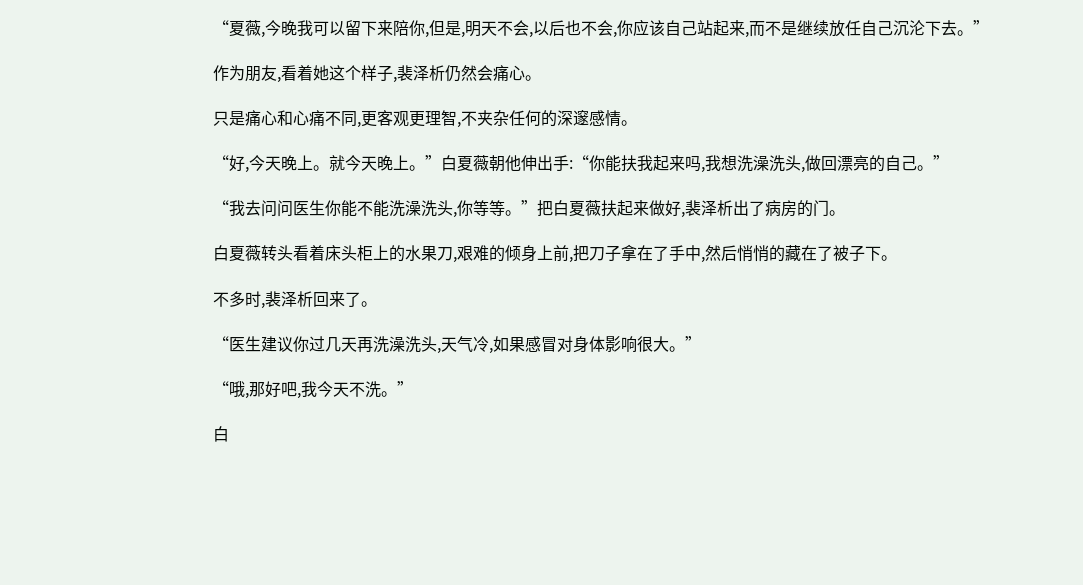“夏薇,今晚我可以留下来陪你,但是,明天不会,以后也不会,你应该自己站起来,而不是继续放任自己沉沦下去。”

作为朋友,看着她这个样子,裴泽析仍然会痛心。

只是痛心和心痛不同,更客观更理智,不夹杂任何的深邃感情。

“好,今天晚上。就今天晚上。”白夏薇朝他伸出手:“你能扶我起来吗,我想洗澡洗头,做回漂亮的自己。”

“我去问问医生你能不能洗澡洗头,你等等。”把白夏薇扶起来做好,裴泽析出了病房的门。

白夏薇转头看着床头柜上的水果刀,艰难的倾身上前,把刀子拿在了手中,然后悄悄的藏在了被子下。

不多时,裴泽析回来了。

“医生建议你过几天再洗澡洗头,天气冷,如果感冒对身体影响很大。”

“哦,那好吧,我今天不洗。”

白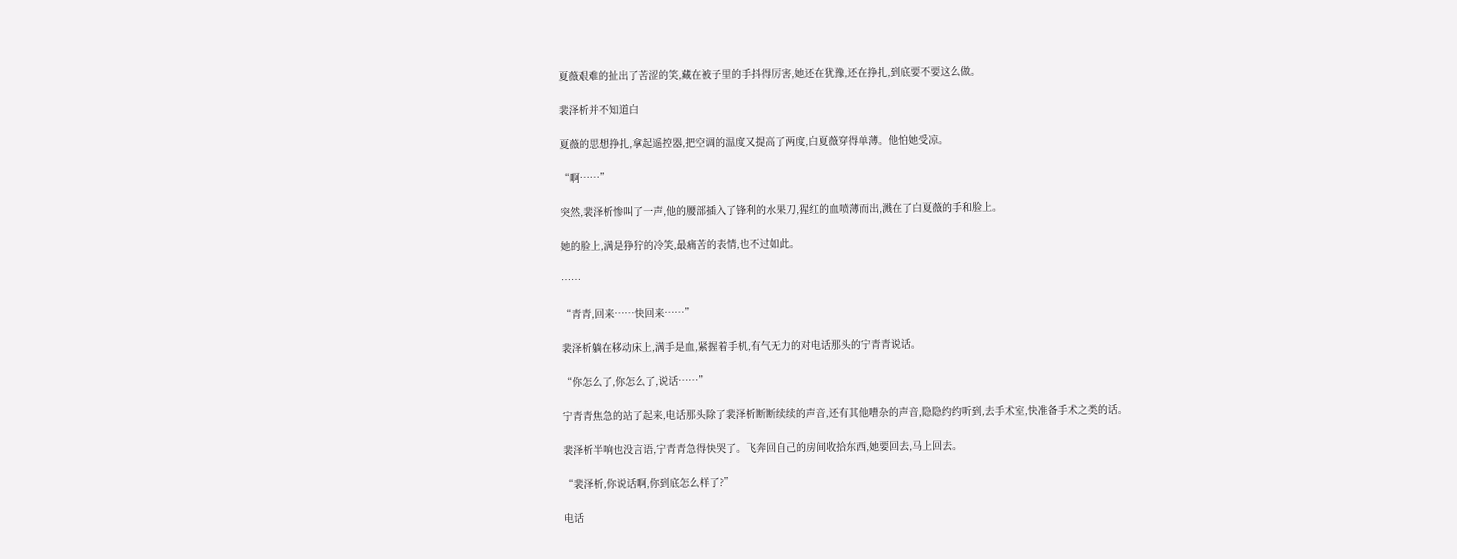夏薇艰难的扯出了苦涩的笑,藏在被子里的手抖得厉害,她还在犹豫,还在挣扎,到底要不要这么做。

裴泽析并不知道白

夏薇的思想挣扎,拿起遥控器,把空调的温度又提高了两度,白夏薇穿得单薄。他怕她受凉。

“啊……”

突然,裴泽析惨叫了一声,他的腰部插入了锋利的水果刀,猩红的血喷薄而出,溅在了白夏薇的手和脸上。

她的脸上,满是狰狞的冷笑,最痛苦的表情,也不过如此。

……

“青青,回来……快回来……”

裴泽析躺在移动床上,满手是血,紧握着手机,有气无力的对电话那头的宁青青说话。

“你怎么了,你怎么了,说话……”

宁青青焦急的站了起来,电话那头除了裴泽析断断续续的声音,还有其他嘈杂的声音,隐隐约约听到,去手术室,快准备手术之类的话。

裴泽析半响也没言语,宁青青急得快哭了。飞奔回自己的房间收拾东西,她要回去,马上回去。

“裴泽析,你说话啊,你到底怎么样了?”

电话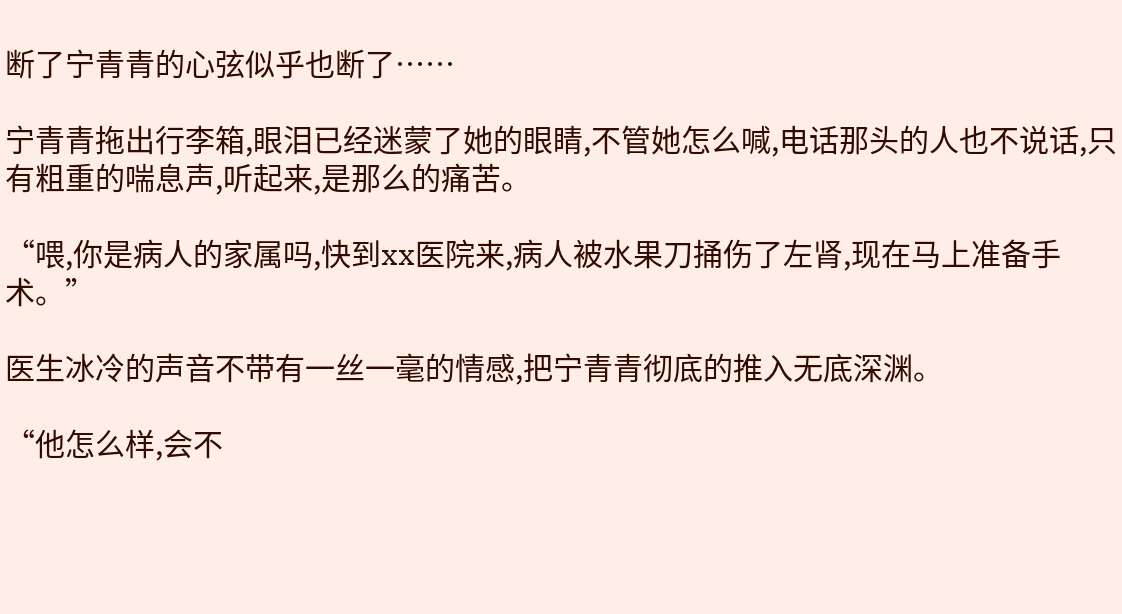断了宁青青的心弦似乎也断了……

宁青青拖出行李箱,眼泪已经迷蒙了她的眼睛,不管她怎么喊,电话那头的人也不说话,只有粗重的喘息声,听起来,是那么的痛苦。

“喂,你是病人的家属吗,快到xx医院来,病人被水果刀捅伤了左肾,现在马上准备手术。”

医生冰冷的声音不带有一丝一毫的情感,把宁青青彻底的推入无底深渊。

“他怎么样,会不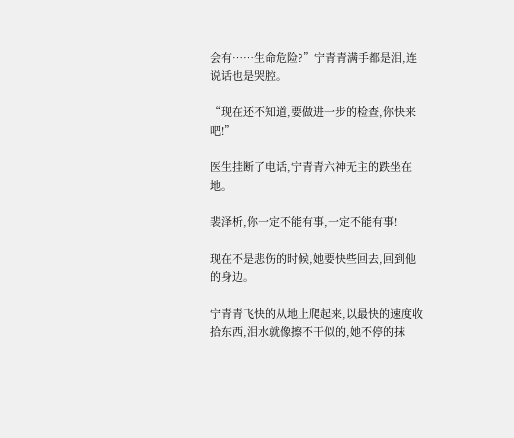会有……生命危险?”宁青青满手都是泪,连说话也是哭腔。

“现在还不知道,要做进一步的检查,你快来吧!”

医生挂断了电话,宁青青六神无主的跌坐在地。

裴泽析,你一定不能有事,一定不能有事!

现在不是悲伤的时候,她要快些回去,回到他的身边。

宁青青飞快的从地上爬起来,以最快的速度收拾东西,泪水就像擦不干似的,她不停的抹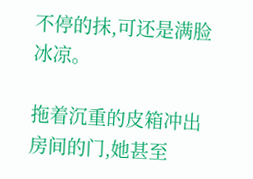不停的抹,可还是满脸冰凉。

拖着沉重的皮箱冲出房间的门,她甚至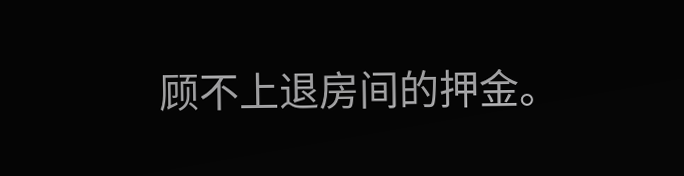顾不上退房间的押金。